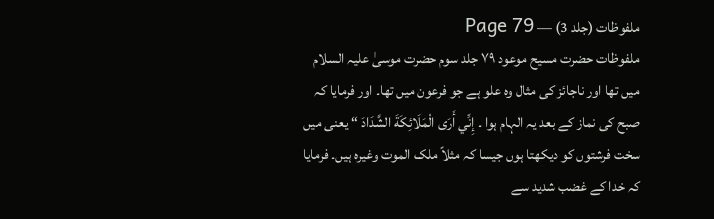ملفوظات (جلد 3) — Page 79
ملفوظات حضرت مسیح موعود ۷۹ جلد سوم حضرت موسیٰ علیہ السلام میں تھا اور ناجائز کی مثال وہ علو ہے جو فرعون میں تھا۔ اور فرمایا کہ صبح کی نماز کے بعد یہ الہام ہوا ۔ إِنِّي أَرَى الْمَلَائِكَةَ الشَّدَادَ “ یعنی میں سخت فرشتوں کو دیکھتا ہوں جیسا کہ مثلاً ملک الموت وغیرہ ہیں۔ فرمایا کہ خدا کے غضب شدید سے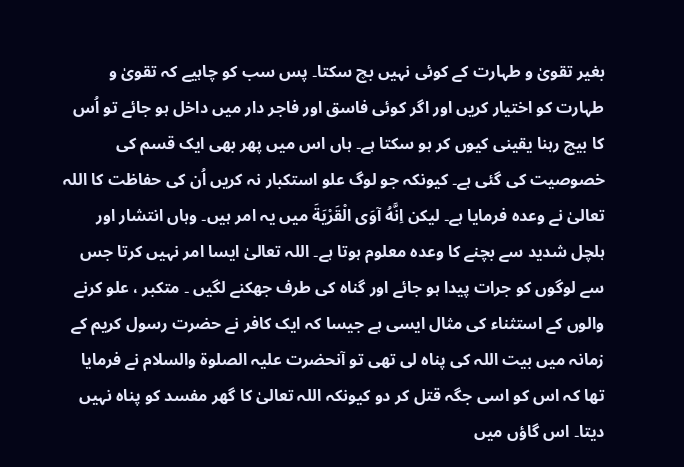بغیر تقویٰ و طہارت کے کوئی نہیں بچ سکتا۔ پس سب کو چاہیے کہ تقویٰ و طہارت کو اختیار کریں اور اگر کوئی فاسق اور فاجر دار میں داخل ہو جائے تو اُس کا بیچ رہنا یقینی کیوں کر ہو سکتا ہے۔ ہاں اس میں پھر بھی ایک قسم کی خصوصیت کی گئی ہے۔ کیونکہ جو لوگ علو استکبار نہ کریں اُن کی حفاظت کا اللہ تعالیٰ نے وعدہ فرمایا ہے۔ لیکن اِنَّهُ آوَى الْقَرْيَةَ میں یہ امر ہیں۔ وہاں انتشار اور ہلچل شدید سے بچنے کا وعدہ معلوم ہوتا ہے۔ اللہ تعالیٰ ایسا امر نہیں کرتا جس سے لوگوں کو جرات پیدا ہو جائے اور گناہ کی طرف جھکنے لگیں ۔ متکبر ، علو کرنے والوں کے استثناء کی مثال ایسی ہے جیسا کہ ایک کافر نے حضرت رسول کریم کے زمانہ میں بیت اللہ کی پناہ لی تھی تو آنحضرت علیہ الصلوۃ والسلام نے فرمایا تھا کہ اس کو اسی جگہ قتل کر دو کیونکہ اللہ تعالیٰ کا گھر مفسد کو پناہ نہیں دیتا۔ اس گاؤں میں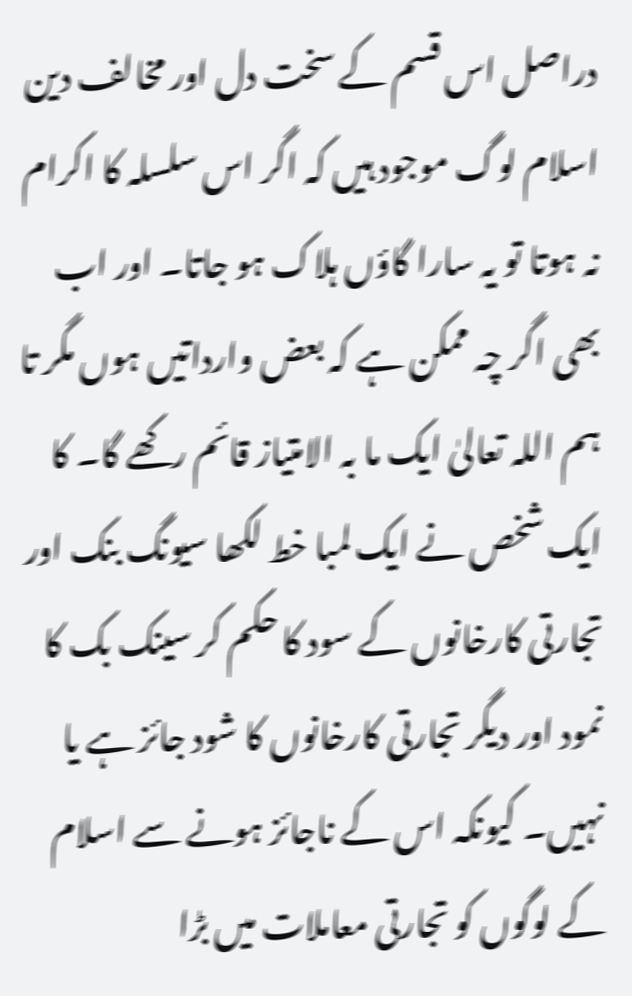دراصل اس قسم کے سخت دل اور مخالف دین اسلام لوگ موجود ہیں کہ اگر اس سلسلہ کا اکرام نہ ہوتا تو یہ سارا گاؤں ہلاک ہو جاتا۔ اور اب بھی اگر چہ ممکن ہے کہ بعض وارداتیں ہوں مگر تا ہم اللہ تعالیٰ ایک ما بہ الامتیاز قائم رکھے گا۔ کا ایک شخص نے ایک لمبا خط لکھا سیونگ بنک اور تجارتی کارخانوں کے سود کا حکم کر سینک بک کا نمود اور دیگر تجارتی کارخانوں کا شود جائز ہے یا نہیں۔ کیونکہ اس کے ناجائز ہونے سے اسلام کے لوگوں کو تجارتی معاملات میں بڑا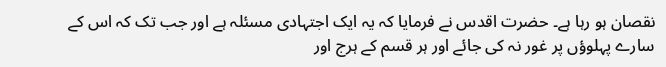نقصان ہو رہا ہے۔ حضرت اقدس نے فرمایا کہ یہ ایک اجتہادی مسئلہ ہے اور جب تک کہ اس کے سارے پہلوؤں پر غور نہ کی جائے اور ہر قسم کے ہرج اور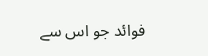فوائد جو اس سے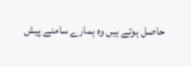حاصل ہوتے ہیں وہ ہمارے سامنے پیش